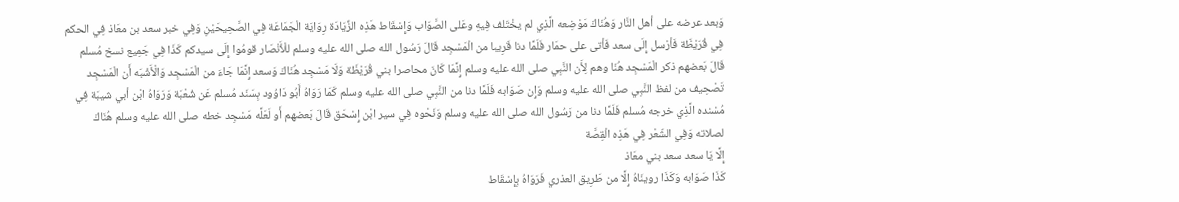وَبعد عرضه على أهل النَّار وَهُنَاكَ مَوْضِعه الَّذِي لم يخْتَلف فِيهِ وعَلى الصَّوَاب وَإِسْقَاط هَذِه الزِّيَادَة رِوَايَة الْجَمَاعَة فِي الصَّحِيحَيْنِ وَفِي خبر سعد بن معَاذ فِي الحكم فِي قُرَيْظَة فَأرْسل إِلَى سعد فَأتى على حمَار فَلَمَّا دنا قَرِيبا من الْمَسْجِد قَالَ رَسُول الله صلى الله عليه وسلم للْأَنْصَار قومُوا إِلَى سيدكم كَذَا فِي جَمِيع نسخ مُسلم قَالَ بَعضهم ذكر الْمَسْجِد هُنَا وهم لِأَن النَّبِي صلى الله عليه وسلم إِنَّمَا كَانَ محاصرا بني قُرَيْظَة وَلَا مَسْجِد هُنَاكَ وَسعد إِنَّمَا جَاءَ من الْمَسْجِد وَالْأَشْبَه أَن الْمَسْجِد تَصْحِيف من لفظ النَّبِي صلى الله عليه وسلم وَإِن صَوَابه فَلَمَّا دنا من النَّبِي صلى الله عليه وسلم كَمَا رَوَاهُ أَبُو دَاوُود بِسَنَد مُسلم عَن شُعْبَة وَرَوَاهُ ابْن أبي شيبَة فِي مُسْنده الَّذِي خرجه مُسلم فَلَمَّا دنا من رَسُول الله صلى الله عليه وسلم وَنَحْوه فِي سير ابْن إِسْحَق قَالَ بَعضهم أَو لَعَلَّه مَسْجِد خطه صلى الله عليه وسلم هُنَاكَ لصلاته وَفِي الشّعْر فِي هَذِه الْقِصَّة
إِلَّا يَا سعد سعد بني معَاذ
كَذَا صَوَابه وَكَذَا روينَاهُ إِلَّا من طَرِيق العذري فَرَوَاهُ بِإِسْقَاط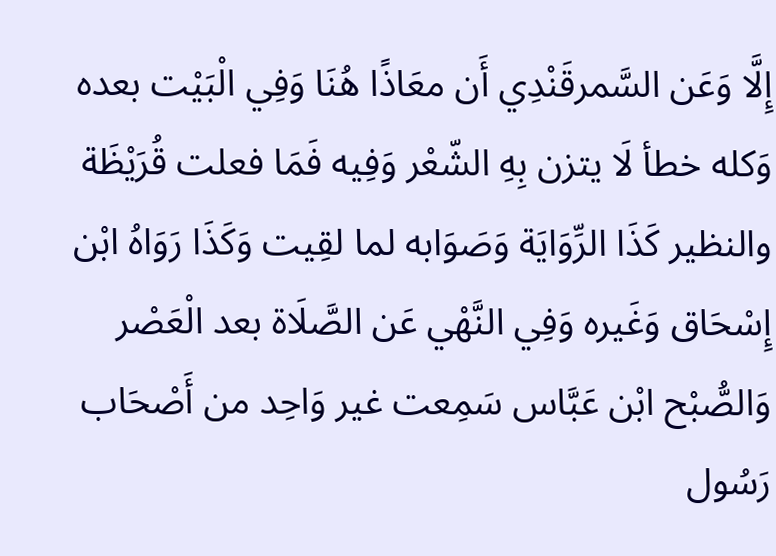إِلَّا وَعَن السَّمرقَنْدِي أَن معَاذًا هُنَا وَفِي الْبَيْت بعده وَكله خطأ لَا يتزن بِهِ الشّعْر وَفِيه فَمَا فعلت قُرَيْظَة والنظير كَذَا الرِّوَايَة وَصَوَابه لما لقِيت وَكَذَا رَوَاهُ ابْن إِسْحَاق وَغَيره وَفِي النَّهْي عَن الصَّلَاة بعد الْعَصْر وَالصُّبْح ابْن عَبَّاس سَمِعت غير وَاحِد من أَصْحَاب رَسُول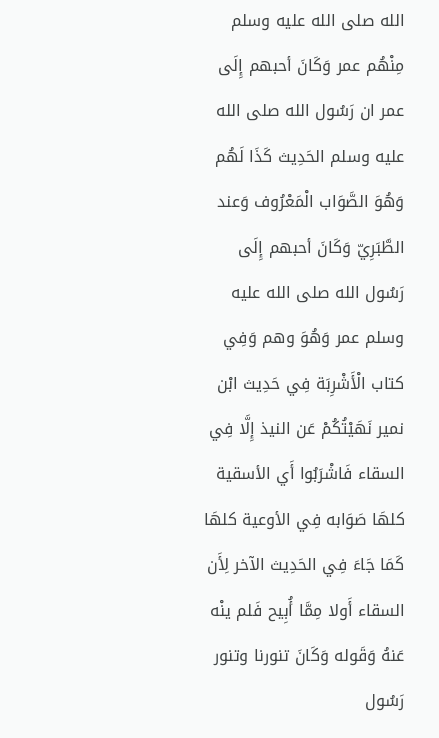الله صلى الله عليه وسلم مِنْهُم عمر وَكَانَ أحبهم إِلَى عمر ان رَسُول الله صلى الله عليه وسلم الحَدِيث كَذَا لَهُم وَهُوَ الصَّوَاب الْمَعْرُوف وَعند الطَّبَرِيّ وَكَانَ أحبهم إِلَى رَسُول الله صلى الله عليه وسلم عمر وَهُوَ وهم وَفِي كتاب الْأَشْرِبَة فِي حَدِيث ابْن نمير نَهَيْتُكُمْ عَن النيذ إِلَّا فِي السقاء فَاشْرَبُوا أَي الأسقية كلهَا صَوَابه فِي الأوعية كلهَا كَمَا جَاءَ فِي الحَدِيث الآخر لِأَن السقاء أَولا مِمَّا أُبِيح فَلم ينْه عَنهُ وَقَوله وَكَانَ تنورنا وتنور رَسُول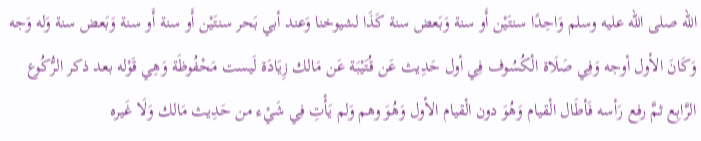الله صلى الله عليه وسلم وَاحِدًا سنتَيْن أَو سنة وَبَعض سنة كَذَا لشيوخنا وَعند أبي بَحر سنتَيْن أَو سنة أَو سنة وَبَعض سنة وَله وَجه وَكَانَ الأول أوجه وَفِي صَلَاة الْكُسُوف فِي أول حَدِيث عَن قُتَيْبَة عَن مَالك زِيَادَة لَيست مَحْفُوظَة وَهِي قَوْله بعد ذكر الرُّكُوع الرَّابِع ثمَّ رفع رَأسه فَأطَال الْقيام وَهُوَ دون الْقيام الأول وَهُوَ وهم وَلم يَأْتِ فِي شَيْء من حَدِيث مَالك وَلَا غَيره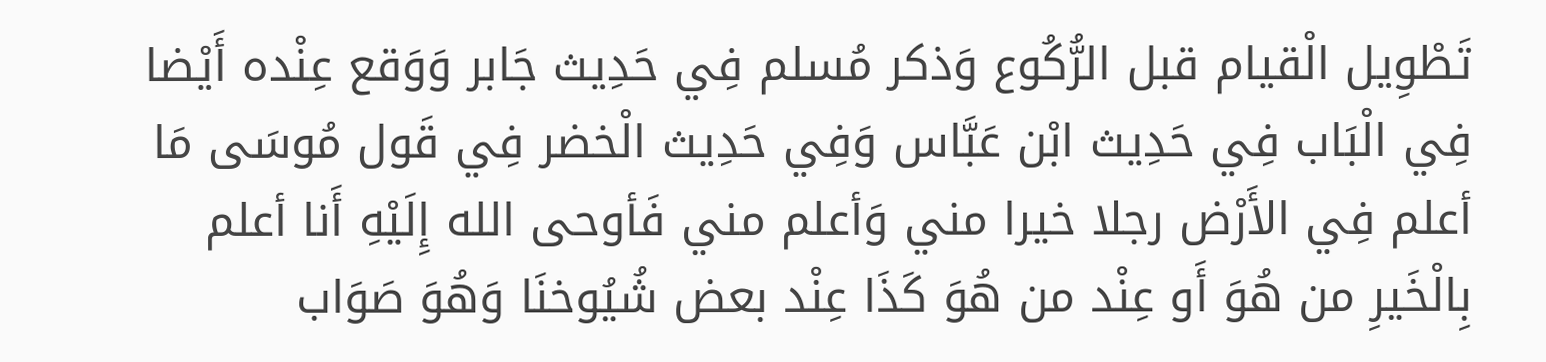تَطْوِيل الْقيام قبل الرُّكُوع وَذكر مُسلم فِي حَدِيث جَابر وَوَقع عِنْده أَيْضا فِي الْبَاب فِي حَدِيث ابْن عَبَّاس وَفِي حَدِيث الْخضر فِي قَول مُوسَى مَا أعلم فِي الأَرْض رجلا خيرا مني وَأعلم مني فَأوحى الله إِلَيْهِ أَنا أعلم بِالْخَيرِ من هُوَ أَو عِنْد من هُوَ كَذَا عِنْد بعض شُيُوخنَا وَهُوَ صَوَاب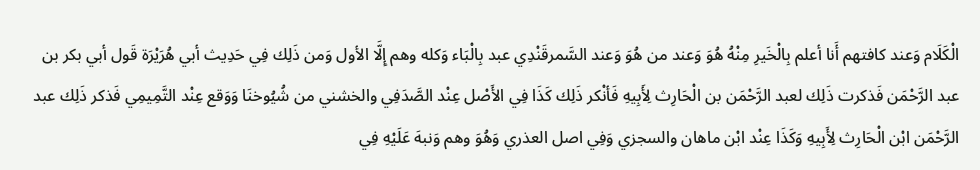الْكَلَام وَعند كافتهم أَنا أعلم بِالْخَيرِ مِنْهُ هُوَ وَعند من هُوَ وَعند السَّمرقَنْدِي عبد بِالْبَاء وَكله وهم إِلَّا الأول وَمن ذَلِك فِي حَدِيث أبي هُرَيْرَة قَول أبي بكر بن عبد الرَّحْمَن فَذكرت ذَلِك لعبد الرَّحْمَن بن الْحَارِث لِأَبِيهِ فَأنْكر ذَلِك كَذَا فِي الأَصْل عِنْد الصَّدَفِي والخشني من شُيُوخنَا وَوَقع عِنْد التَّمِيمِي فَذكر ذَلِك عبد الرَّحْمَن ابْن الْحَارِث لِأَبِيهِ وَكَذَا عِنْد ابْن ماهان والسجزي وَفِي اصل العذري وَهُوَ وهم وَنبهَ عَلَيْهِ فِي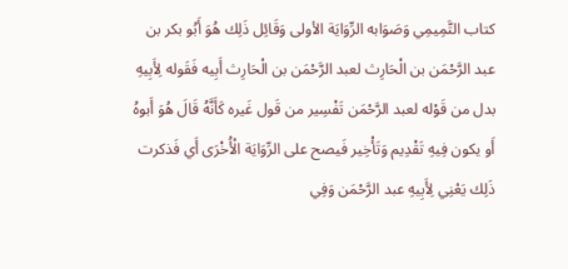كتاب التَّمِيمِي وَصَوَابه الرِّوَايَة الأولى وَقَائِل ذَلِك هُوَ أَبُو بكر بن عبد الرَّحْمَن بن الْحَارِث لعبد الرَّحْمَن بن الْحَارِث أَبِيه فَقَوله لِأَبِيهِ بدل من قَوْله لعبد الرَّحْمَن تَفْسِير من قَول غَيره كَأَنَّهُ قَالَ هُوَ أَبوهُ أَو يكون فِيهِ تَقْدِيم وَتَأْخِير فَيصح على الرِّوَايَة الْأُخْرَى أَي فَذكرت ذَلِك يَعْنِي لِأَبِيهِ عبد الرَّحْمَن وَفِي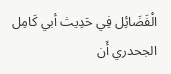الْفَضَائِل فِي حَدِيث أبي كَامِل الجحدري أَن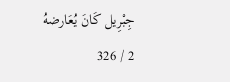جِبْرِيل كَانَ يُعَارضهُ
2 / 326